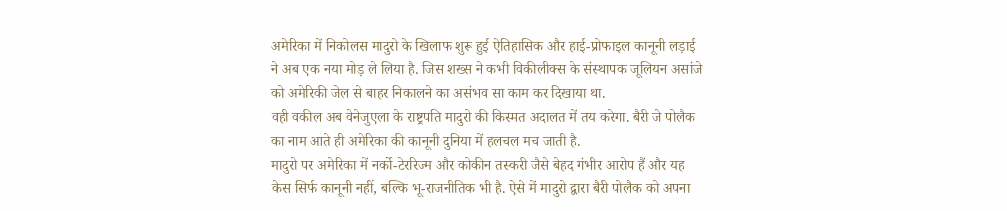अमेरिका में निकोलस मादुरो के खिलाफ शुरू हुई ऐतिहासिक और हाई-प्रोफाइल कानूनी लड़ाई ने अब एक नया मोड़ ले लिया है. जिस शख्स ने कभी विकीलीक्स के संस्थापक जूलियन असांजे को अमेरिकी जेल से बाहर निकालने का असंभव सा काम कर दिखाया था.
वही वकील अब वेनेजुएला के राष्ट्रपति मादुरो की किस्मत अदालत में तय करेगा. बैरी जे पोलैक का नाम आते ही अमेरिका की कानूनी दुनिया में हलचल मच जाती है.
मादुरो पर अमेरिका में नर्को-टेररिज्म और कोकीन तस्करी जैसे बेहद गंभीर आरोप हैं और यह केस सिर्फ कानूनी नहीं, बल्कि भू-राजनीतिक भी है. ऐसे में मादुरो द्वारा बैरी पोलैक को अपना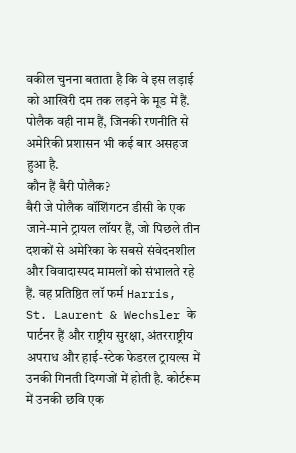वकील चुनना बताता है कि वे इस लड़ाई को आखिरी दम तक लड़ने के मूड में हैं. पोलैक वही नाम हैं, जिनकी रणनीति से अमेरिकी प्रशासन भी कई बार असहज हुआ है.
कौन हैं बैरी पोलैक?
बैरी जे पोलैक वॉशिंगटन डीसी के एक जाने-माने ट्रायल लॉयर हैं, जो पिछले तीन दशकों से अमेरिका के सबसे संवेदनशील और विवादास्पद मामलों को संभालते रहे हैं. वह प्रतिष्ठित लॉ फर्म Harris, St. Laurent & Wechsler के पार्टनर हैं और राष्ट्रीय सुरक्षा, अंतरराष्ट्रीय अपराध और हाई-स्टेक फेडरल ट्रायल्स में उनकी गिनती दिग्गजों में होती है. कोर्टरूम में उनकी छवि एक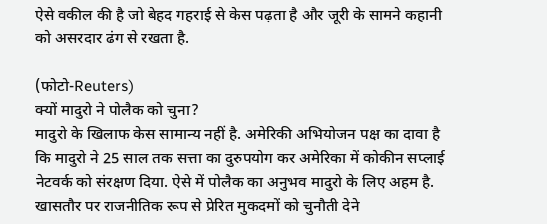ऐसे वकील की है जो बेहद गहराई से केस पढ़ता है और जूरी के सामने कहानी को असरदार ढंग से रखता है.

(फोटो-Reuters)
क्यों मादुरो ने पोलैक को चुना?
मादुरो के खिलाफ केस सामान्य नहीं है. अमेरिकी अभियोजन पक्ष का दावा है कि मादुरो ने 25 साल तक सत्ता का दुरुपयोग कर अमेरिका में कोकीन सप्लाई नेटवर्क को संरक्षण दिया. ऐसे में पोलैक का अनुभव मादुरो के लिए अहम है. खासतौर पर राजनीतिक रूप से प्रेरित मुकदमों को चुनौती देने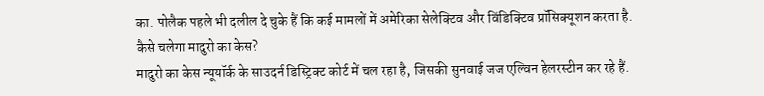का. पोलैक पहले भी दलील दे चुके हैं कि कई मामलों में अमेरिका सेलेक्टिव और विंडिक्टिव प्रॉसिक्यूशन करता है.
कैसे चलेगा मादुरो का केस?
मादुरो का केस न्यूयॉर्क के साउदर्न डिस्ट्रिक्ट कोर्ट में चल रहा है, जिसकी सुनवाई जज एल्विन हेलरस्टीन कर रहे हैं.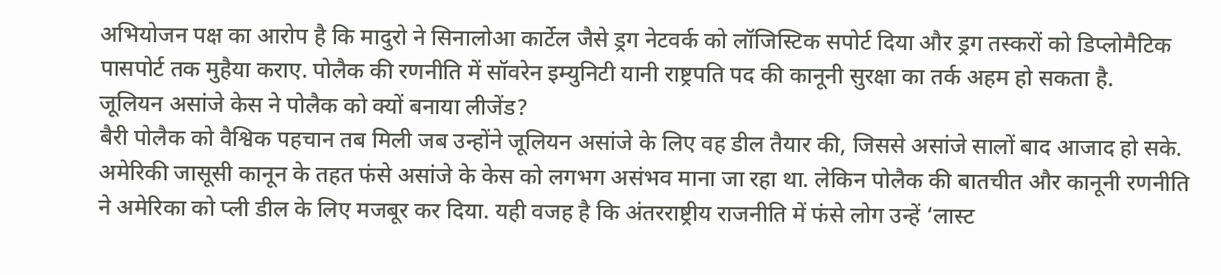अभियोजन पक्ष का आरोप है कि मादुरो ने सिनालोआ कार्टेल जैसे ड्रग नेटवर्क को लॉजिस्टिक सपोर्ट दिया और ड्रग तस्करों को डिप्लोमैटिक पासपोर्ट तक मुहैया कराए. पोलैक की रणनीति में सॉवरेन इम्युनिटी यानी राष्ट्रपति पद की कानूनी सुरक्षा का तर्क अहम हो सकता है.
जूलियन असांजे केस ने पोलैक को क्यों बनाया लीजेंड?
बैरी पोलैक को वैश्विक पहचान तब मिली जब उन्होंने जूलियन असांजे के लिए वह डील तैयार की, जिससे असांजे सालों बाद आजाद हो सके. अमेरिकी जासूसी कानून के तहत फंसे असांजे के केस को लगभग असंभव माना जा रहा था. लेकिन पोलैक की बातचीत और कानूनी रणनीति ने अमेरिका को प्ली डील के लिए मजबूर कर दिया. यही वजह है कि अंतरराष्ट्रीय राजनीति में फंसे लोग उन्हें ‘लास्ट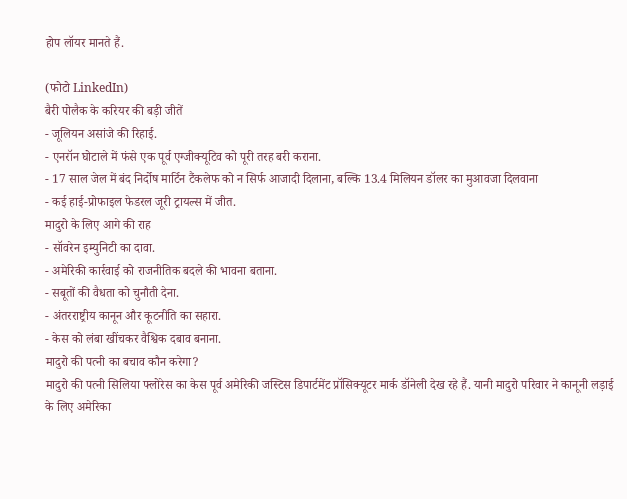होप लॉयर मानते हैं.

(फोटो LinkedIn)
बैरी पोलैक के करियर की बड़ी जीतें
- जूलियन असांजे की रिहाई.
- एनरॉन घोटाले में फंसे एक पूर्व एग्जीक्यूटिव को पूरी तरह बरी कराना.
- 17 साल जेल में बंद निर्दोष मार्टिन टैंकलेफ को न सिर्फ आजादी दिलाना, बल्कि 13.4 मिलियन डॉलर का मुआवजा दिलवाना
- कई हाई-प्रोफाइल फेडरल जूरी ट्रायल्स में जीत.
मादुरो के लिए आगे की राह
- सॉवरेन इम्युनिटी का दावा.
- अमेरिकी कार्रवाई को राजनीतिक बदले की भावना बताना.
- सबूतों की वैधता को चुनौती देना.
- अंतरराष्ट्रीय कानून और कूटनीति का सहारा.
- केस को लंबा खींचकर वैश्विक दबाव बनाना.
मादुरो की पत्नी का बचाव कौन करेगा?
मादुरो की पत्नी सिलिया फ्लोरेस का केस पूर्व अमेरिकी जस्टिस डिपार्टमेंट प्रॉसिक्यूटर मार्क डॉनेली देख रहे हैं. यानी मादुरो परिवार ने कानूनी लड़ाई के लिए अमेरिका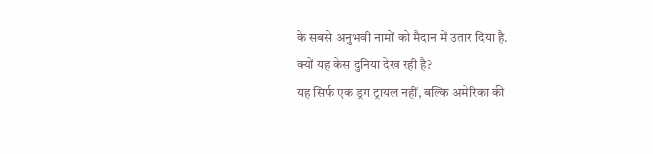के सबसे अनुभवी नामों को मैदान में उतार दिया है.
क्यों यह केस दुनिया देख रही है?
यह सिर्फ एक ड्रग ट्रायल नहीं, बल्कि अमेरिका की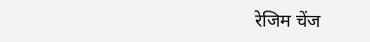रेजिम चेंज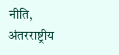नीति, अंतरराष्ट्रीय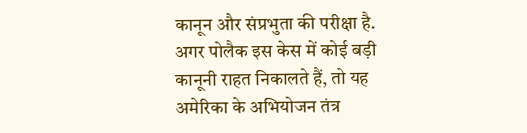कानून और संप्रभुता की परीक्षा है. अगर पोलैक इस केस में कोई बड़ी कानूनी राहत निकालते हैं, तो यह अमेरिका के अभियोजन तंत्र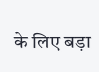के लिए बड़ा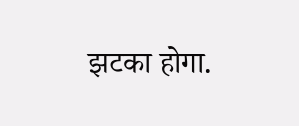झटका होगा.